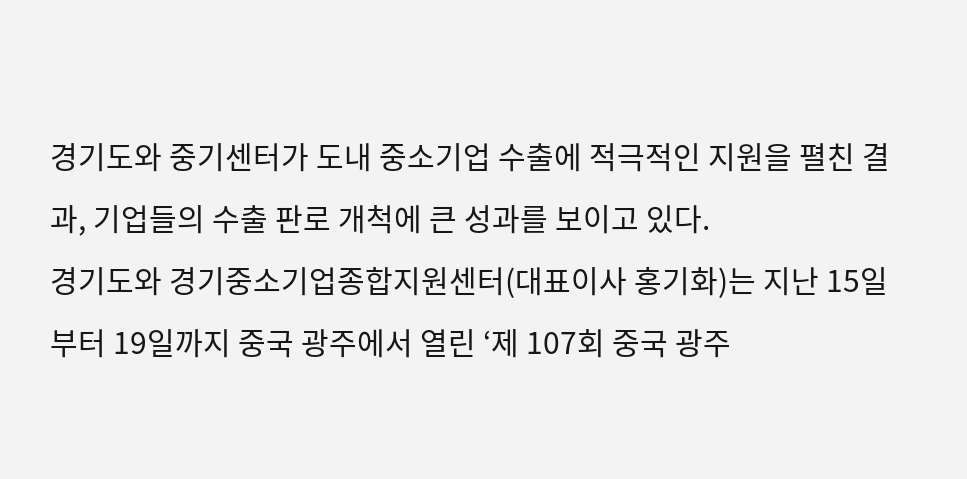경기도와 중기센터가 도내 중소기업 수출에 적극적인 지원을 펼친 결과, 기업들의 수출 판로 개척에 큰 성과를 보이고 있다.
경기도와 경기중소기업종합지원센터(대표이사 홍기화)는 지난 15일부터 19일까지 중국 광주에서 열린 ‘제 107회 중국 광주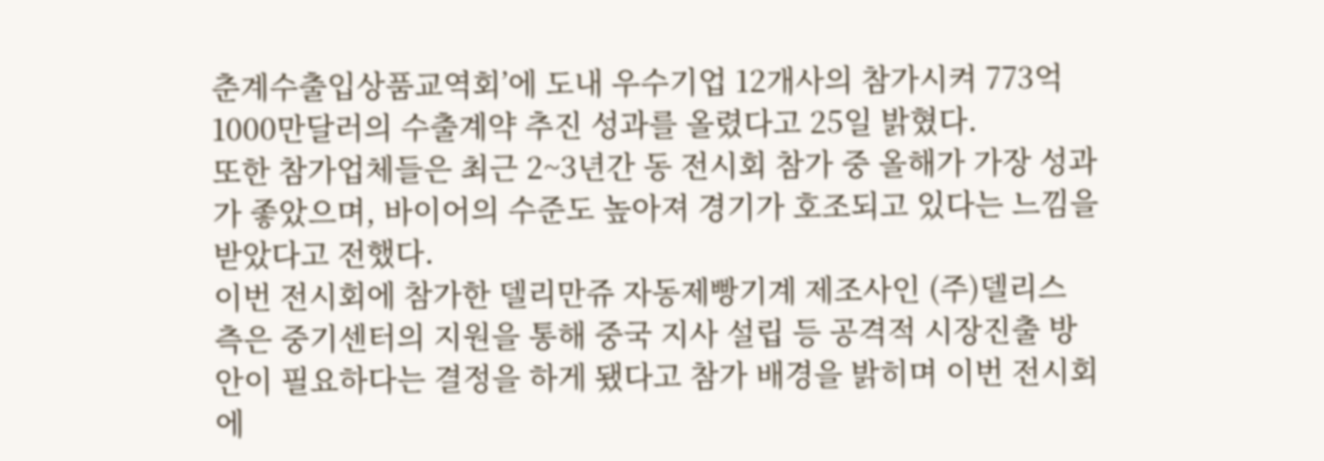춘계수출입상품교역회’에 도내 우수기업 12개사의 참가시켜 773억1000만달러의 수출계약 추진 성과를 올렸다고 25일 밝혔다.
또한 참가업체들은 최근 2~3년간 동 전시회 참가 중 올해가 가장 성과가 좋았으며, 바이어의 수준도 높아져 경기가 호조되고 있다는 느낌을 받았다고 전했다.
이번 전시회에 참가한 델리만쥬 자동제빵기계 제조사인 (주)델리스 측은 중기센터의 지원을 통해 중국 지사 설립 등 공격적 시장진출 방안이 필요하다는 결정을 하게 됐다고 참가 배경을 밝히며 이번 전시회에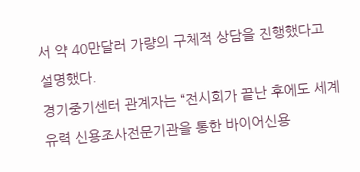서 약 40만달러 가량의 구체적 상담을 진행했다고 설명했다.
경기중기센터 관계자는 “전시회가 끝난 후에도 세계 유력 신용조사전문기관을 통한 바이어신용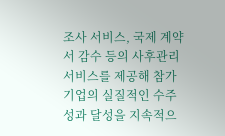조사 서비스, 국제 계약서 감수 등의 사후관리 서비스를 제공해 참가기업의 실질적인 수주성과 달성을 지속적으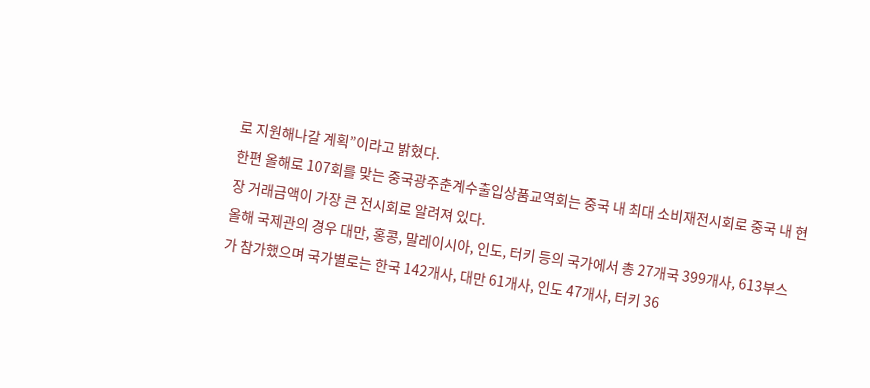로 지원해나갈 계획”이라고 밝혔다.
한편 올해로 107회를 맞는 중국광주춘계수출입상품교역회는 중국 내 최대 소비재전시회로 중국 내 현장 거래금액이 가장 큰 전시회로 알려져 있다.
올해 국제관의 경우 대만, 홍콩, 말레이시아, 인도, 터키 등의 국가에서 총 27개국 399개사, 613부스가 참가했으며 국가별로는 한국 142개사, 대만 61개사, 인도 47개사, 터키 36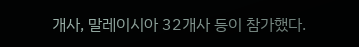개사, 말레이시아 32개사 등이 참가했다.